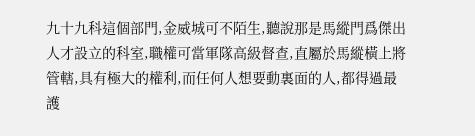九十九科這個部門,金威城可不陌生,聽說那是馬縱門爲傑出人才設立的科室,職權可當軍隊高級督查,直屬於馬縱橫上將管轄,具有極大的權利,而任何人想要動裏面的人,都得過最護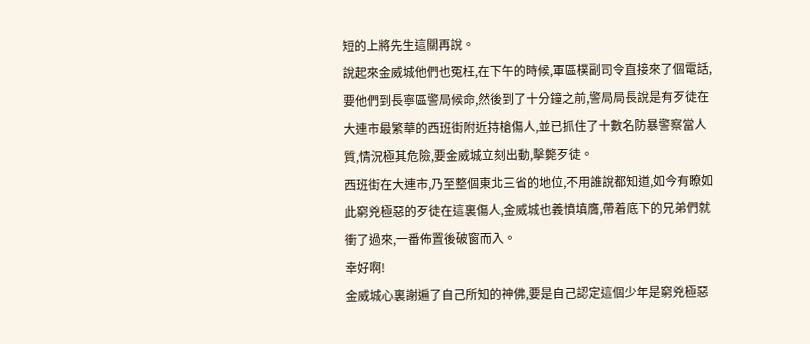短的上將先生這關再說。
說起來金威城他們也冤枉,在下午的時候,軍區樸副司令直接來了個電話,要他們到長寧區警局候命,然後到了十分鐘之前,警局局長說是有歹徒在大連市最繁華的西班街附近持槍傷人,並已抓住了十數名防暴警察當人質,情況極其危險,要金威城立刻出動,擊斃歹徒。
西班街在大連市,乃至整個東北三省的地位,不用誰說都知道,如今有瞭如此窮兇極惡的歹徒在這裏傷人,金威城也義憤填膺,帶着底下的兄弟們就衝了過來,一番佈置後破窗而入。
幸好啊!
金威城心裏謝遍了自己所知的神佛,要是自己認定這個少年是窮兇極惡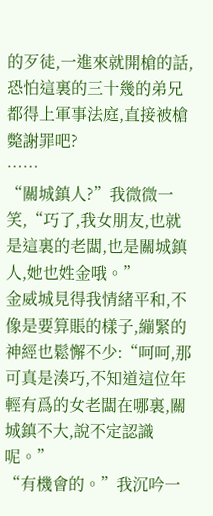的歹徒,一進來就開槍的話,恐怕這裏的三十幾的弟兄都得上軍事法庭,直接被槍斃謝罪吧?
……
“關城鎮人?”我微微一笑,“巧了,我女朋友,也就是這裏的老闆,也是關城鎮人,她也姓金哦。”
金威城見得我情緒平和,不像是要算賬的樣子,繃緊的神經也鬆懈不少:“呵呵,那可真是湊巧,不知道這位年輕有爲的女老闆在哪裏,關城鎮不大,說不定認識呢。”
“有機會的。”我沉吟一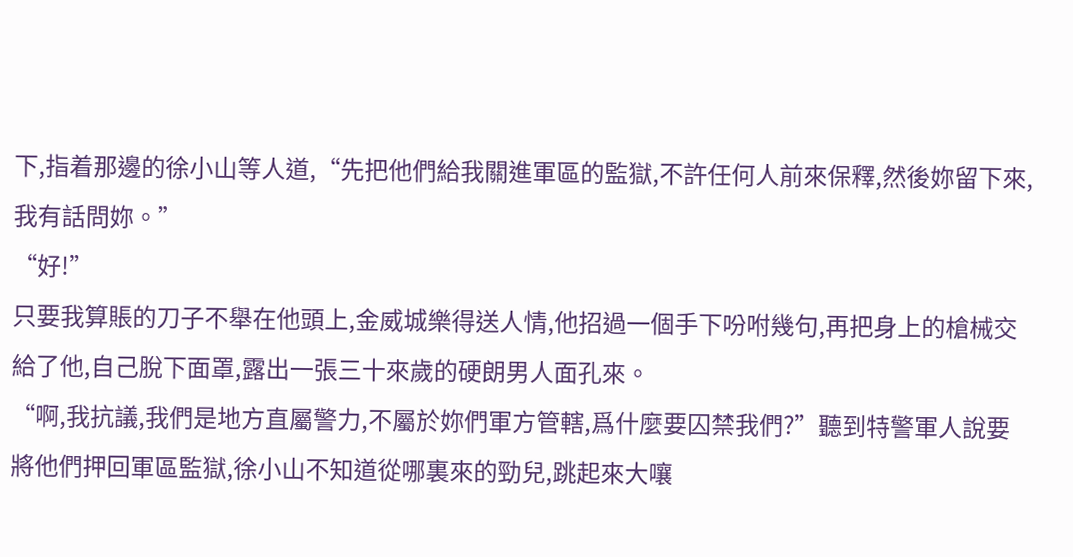下,指着那邊的徐小山等人道,“先把他們給我關進軍區的監獄,不許任何人前來保釋,然後妳留下來,我有話問妳。”
“好!”
只要我算賬的刀子不舉在他頭上,金威城樂得送人情,他招過一個手下吩咐幾句,再把身上的槍械交給了他,自己脫下面罩,露出一張三十來歲的硬朗男人面孔來。
“啊,我抗議,我們是地方直屬警力,不屬於妳們軍方管轄,爲什麼要囚禁我們?”聽到特警軍人說要將他們押回軍區監獄,徐小山不知道從哪裏來的勁兒,跳起來大嚷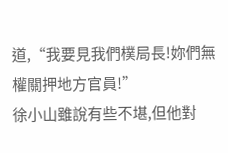道,“我要見我們樸局長!妳們無權關押地方官員!”
徐小山雖說有些不堪,但他對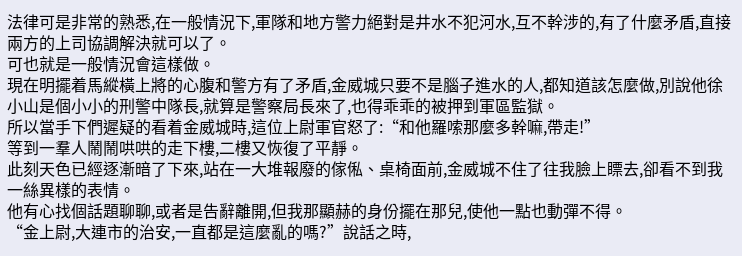法律可是非常的熟悉,在一般情況下,軍隊和地方警力絕對是井水不犯河水,互不幹涉的,有了什麼矛盾,直接兩方的上司協調解決就可以了。
可也就是一般情況會這樣做。
現在明擺着馬縱橫上將的心腹和警方有了矛盾,金威城只要不是腦子進水的人,都知道該怎麼做,別說他徐小山是個小小的刑警中隊長,就算是警察局長來了,也得乖乖的被押到軍區監獄。
所以當手下們遲疑的看着金威城時,這位上尉軍官怒了:“和他羅嗦那麼多幹嘛,帶走!”
等到一羣人鬧鬧哄哄的走下樓,二樓又恢復了平靜。
此刻天色已經逐漸暗了下來,站在一大堆報廢的傢俬、桌椅面前,金威城不住了往我臉上瞟去,卻看不到我一絲異樣的表情。
他有心找個話題聊聊,或者是告辭離開,但我那顯赫的身份擺在那兒,使他一點也動彈不得。
“金上尉,大連市的治安,一直都是這麼亂的嗎?”說話之時,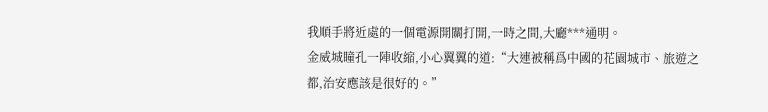我順手將近處的一個電源開關打開,一時之間,大廳***通明。
金威城瞳孔一陣收縮,小心翼翼的道:“大連被稱爲中國的花園城市、旅遊之都,治安應該是很好的。”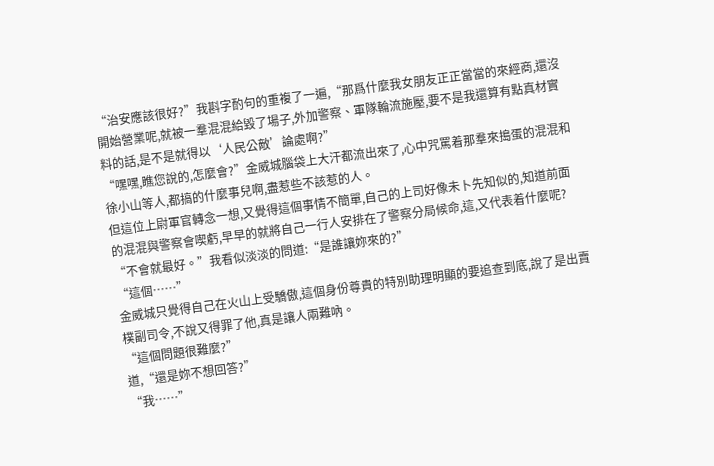“治安應該很好?”我斟字酌句的重複了一遍,“那爲什麼我女朋友正正當當的來經商,還沒開始營業呢,就被一羣混混給毀了場子,外加警察、軍隊輪流施壓,要不是我還算有點真材實料的話,是不是就得以‘人民公敵’論處啊?”
“嘿嘿,瞧您說的,怎麼會?”金威城腦袋上大汗都流出來了,心中咒罵着那羣來搗蛋的混混和徐小山等人,都搞的什麼事兒啊,盡惹些不該惹的人。
但這位上尉軍官轉念一想,又覺得這個事情不簡單,自己的上司好像未卜先知似的,知道前面的混混與警察會喫虧,早早的就將自己一行人安排在了警察分局候命,這,又代表着什麼呢?
“不會就最好。”我看似淡淡的問道:“是誰讓妳來的?”
“這個……”
金威城只覺得自己在火山上受驕傲,這個身份尊貴的特別助理明顯的要追查到底,說了是出賣樸副司令,不說又得罪了他,真是讓人兩難吶。
“這個問題很難麼?”
道,“還是妳不想回答?”
“我……”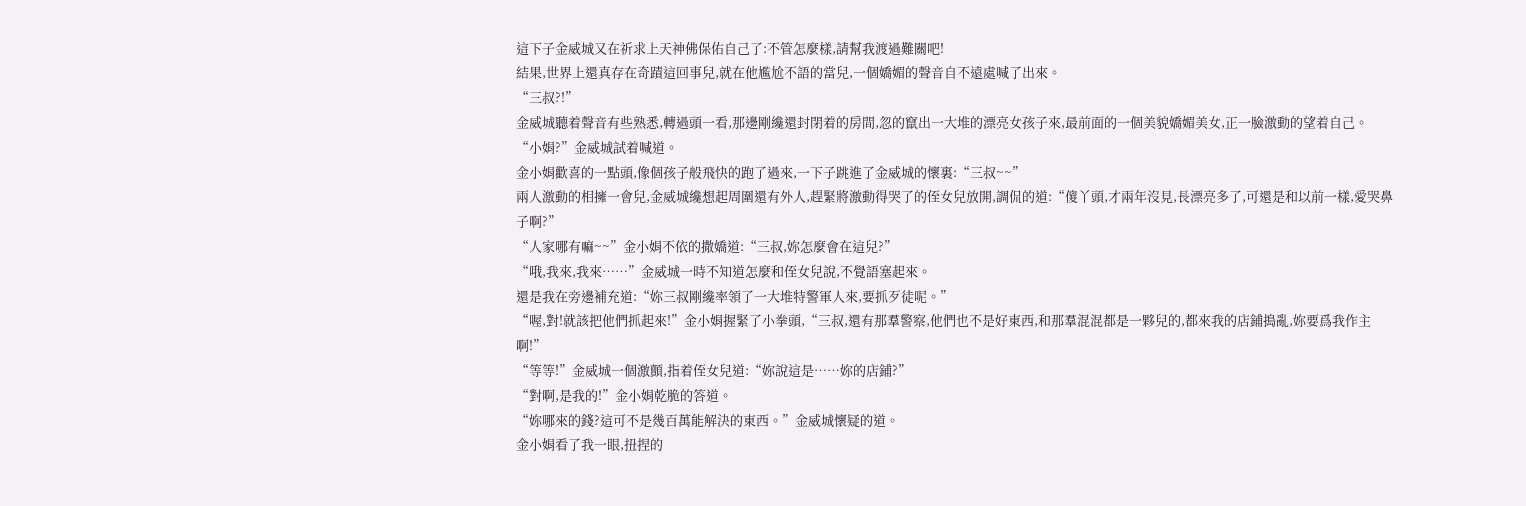這下子金威城又在祈求上天神佛保佑自己了:不管怎麼樣,請幫我渡過難關吧!
結果,世界上還真存在奇蹟這回事兒,就在他尷尬不語的當兒,一個嬌媚的聲音自不遠處喊了出來。
“三叔?!”
金威城聽着聲音有些熟悉,轉過頭一看,那邊剛纔還封閉着的房間,忽的竄出一大堆的漂亮女孩子來,最前面的一個美貌嬌媚美女,正一臉激動的望着自己。
“小娟?”金威城試着喊道。
金小娟歡喜的一點頭,像個孩子般飛快的跑了過來,一下子跳進了金威城的懷裏:“三叔~~”
兩人激動的相擁一會兒,金威城纔想起周圍還有外人,趕緊將激動得哭了的侄女兒放開,調侃的道:“傻丫頭,才兩年沒見,長漂亮多了,可還是和以前一樣,愛哭鼻子啊?”
“人家哪有嘛~~”金小娟不依的撒嬌道:“三叔,妳怎麼會在這兒?”
“哦,我來,我來……”金威城一時不知道怎麼和侄女兒說,不覺語塞起來。
還是我在旁邊補充道:“妳三叔剛纔率領了一大堆特警軍人來,要抓歹徒呢。”
“喔,對!就該把他們抓起來!”金小娟握緊了小拳頭,“三叔,還有那羣警察,他們也不是好東西,和那羣混混都是一夥兒的,都來我的店鋪搗亂,妳要爲我作主啊!”
“等等!”金威城一個激顫,指着侄女兒道:“妳說這是……妳的店鋪?”
“對啊,是我的!”金小娟乾脆的答道。
“妳哪來的錢?這可不是幾百萬能解決的東西。”金威城懷疑的道。
金小娟看了我一眼,扭捏的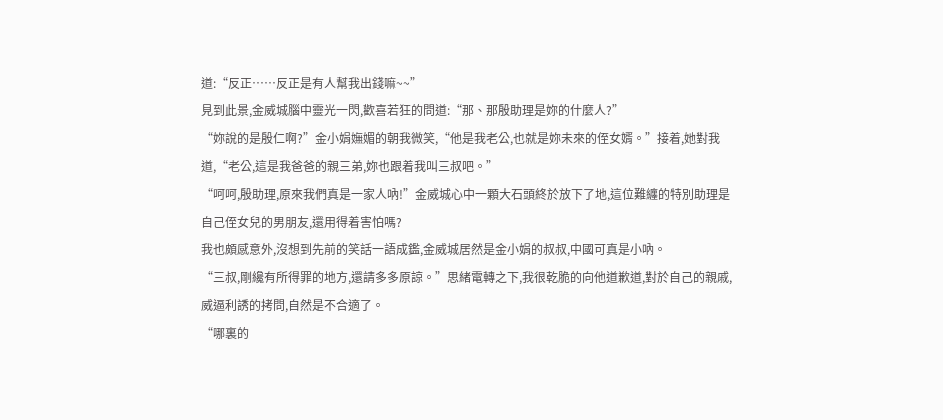道:“反正……反正是有人幫我出錢嘛~~”
見到此景,金威城腦中靈光一閃,歡喜若狂的問道:“那、那殷助理是妳的什麼人?”
“妳說的是殷仁啊?”金小娟嫵媚的朝我微笑,“他是我老公,也就是妳未來的侄女婿。”接着,她對我道,“老公,這是我爸爸的親三弟,妳也跟着我叫三叔吧。”
“呵呵,殷助理,原來我們真是一家人吶!”金威城心中一顆大石頭終於放下了地,這位難纏的特別助理是自己侄女兒的男朋友,還用得着害怕嗎?
我也頗感意外,沒想到先前的笑話一語成鑑,金威城居然是金小娟的叔叔,中國可真是小吶。
“三叔,剛纔有所得罪的地方,還請多多原諒。”思緒電轉之下,我很乾脆的向他道歉道,對於自己的親戚,威逼利誘的拷問,自然是不合適了。
“哪裏的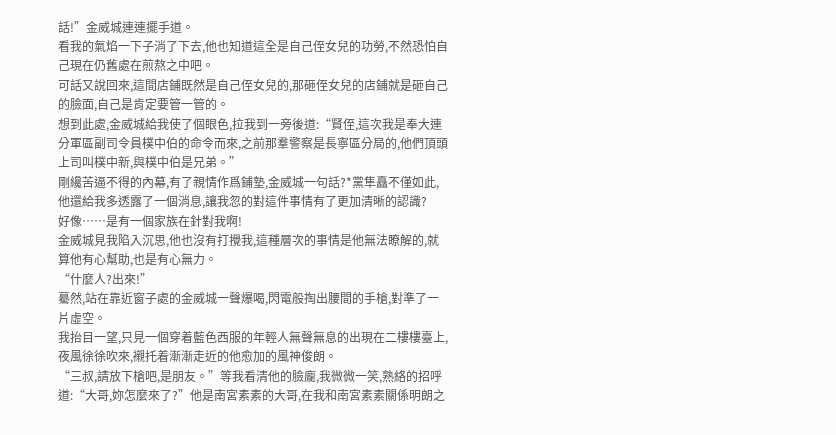話!”金威城連連擺手道。
看我的氣焰一下子消了下去,他也知道這全是自己侄女兒的功勞,不然恐怕自己現在仍舊處在煎熬之中吧。
可話又說回來,這間店鋪既然是自己侄女兒的,那砸侄女兒的店鋪就是砸自己的臉面,自己是肯定要管一管的。
想到此處,金威城給我使了個眼色,拉我到一旁後道:“賢侄,這次我是奉大連分軍區副司令員樸中伯的命令而來,之前那羣警察是長寧區分局的,他們頂頭上司叫樸中新,與樸中伯是兄弟。”
剛纔苦逼不得的內幕,有了親情作爲鋪墊,金威城一句話?*黨隼矗不僅如此,他還給我多透露了一個消息,讓我忽的對這件事情有了更加清晰的認識?
好像……是有一個家族在針對我啊!
金威城見我陷入沉思,他也沒有打攪我,這種層次的事情是他無法瞭解的,就算他有心幫助,也是有心無力。
“什麼人?出來!”
驀然,站在靠近窗子處的金威城一聲爆喝,閃電般掏出腰間的手槍,對準了一片虛空。
我抬目一望,只見一個穿着藍色西服的年輕人無聲無息的出現在二樓樓臺上,夜風徐徐吹來,襯托着漸漸走近的他愈加的風神俊朗。
“三叔,請放下槍吧,是朋友。”等我看清他的臉龐,我微微一笑,熟絡的招呼道:“大哥,妳怎麼來了?”他是南宮素素的大哥,在我和南宮素素關係明朗之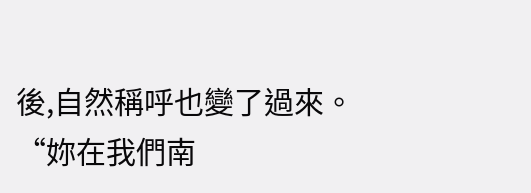後,自然稱呼也變了過來。
“妳在我們南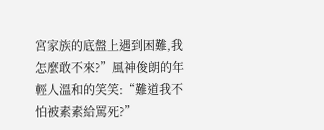宮家族的底盤上遇到困難,我怎麼敢不來?”風神俊朗的年輕人溫和的笑笑:“難道我不怕被素素給罵死?”